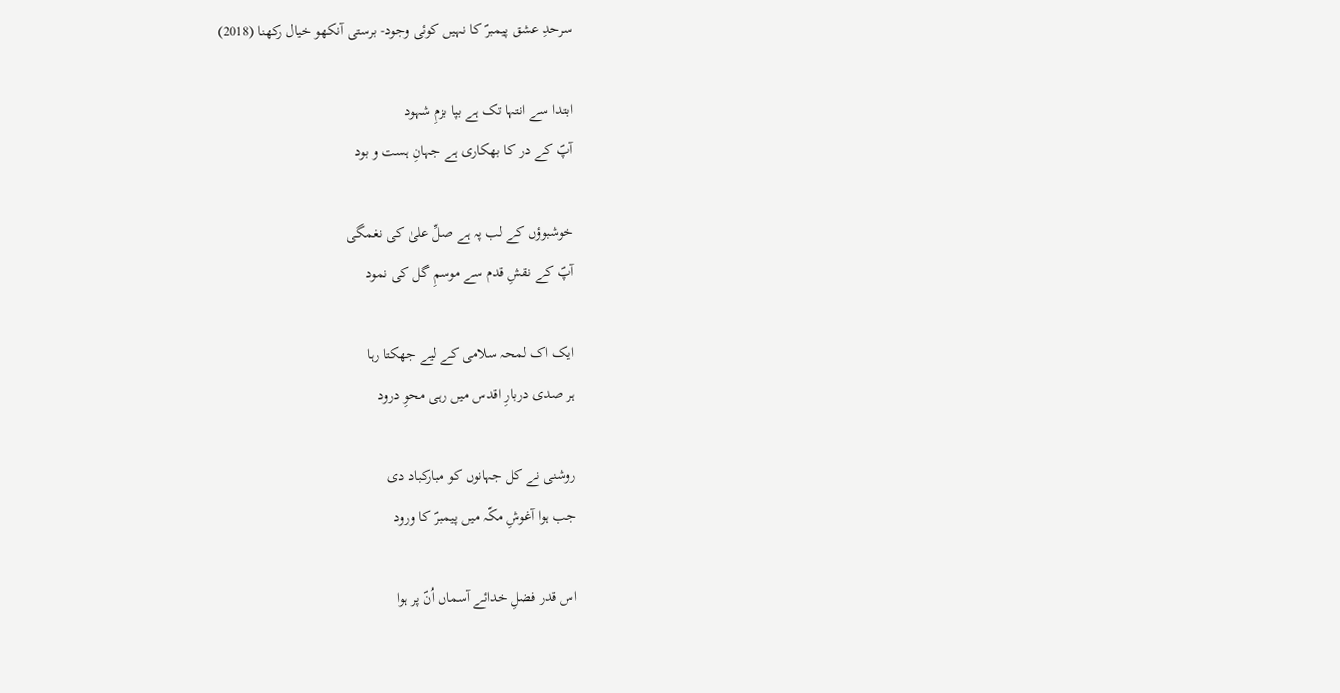سرحدِ عشق پیمبرؐ کا نہیں کوئی وجود- برستی آنکهو خیال رکهنا (2018)

ابتدا سے انتہا تک ہے بپا بزمِ شہود
آپؐ کے در کا بھکاری ہے جہانِ ہست و بود

خوشبوؤں کے لب پہ ہے صلِّ علیٰ کی نغمگی
آپؐ کے نقشِ قدم سے موسمِ گل کی نمود

ایک اک لمحہ سلامی کے لیے جھکتا رہا
ہر صدی دربارِ اقدس میں رہی محوِ درود

روشنی نے کل جہانوں کو مبارکباد دی
جب ہوا آغوشِ مکّہ میں پیمبرؐ کا ورود

اس قدر فضلِ خدائے آسماں اُنؐ پر ہوا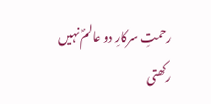رحمتِ سرکارِ دو عالمؐ نہیں رکھتی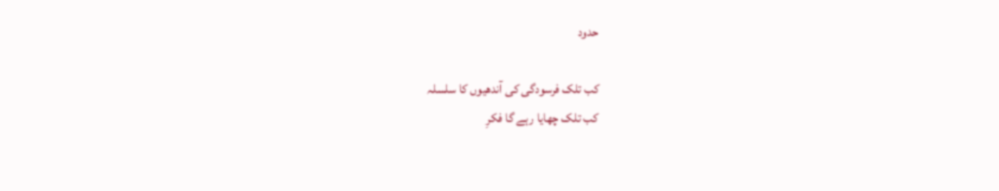حدود

کب تلک فرسودگی کی آندھیوں کا سلسلہ
کب تلک چھایا رہے گا فکرِ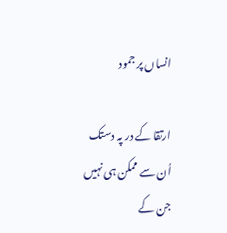انساں پر جمود

ارتقا کے در پہ دستک اُن سے ممکن ہی نہیں
جن کے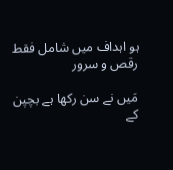ہو اہداف میں شامل فقط رقص و سرور

مَیں نے سن رکھا ہے بچپن کے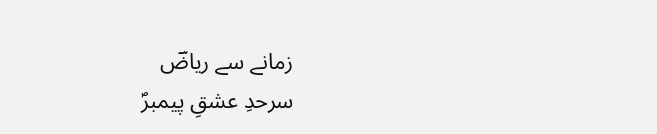زمانے سے ریاضؔ
سرحدِ عشقِ پیمبرؐ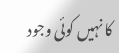کا نہیں کوئی وجود